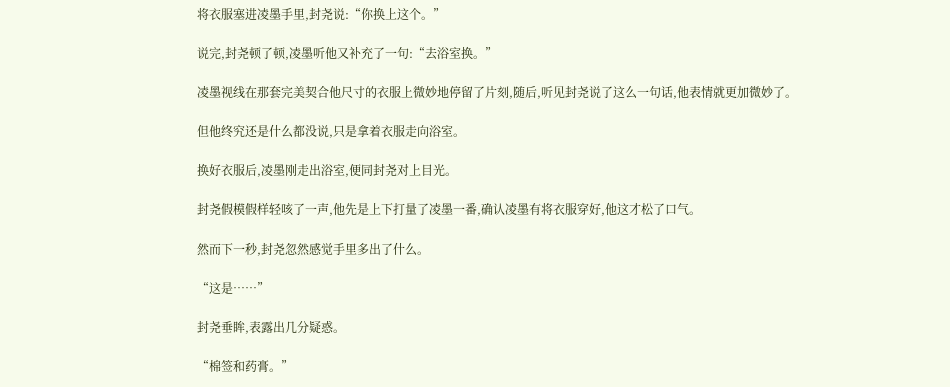将衣服塞进凌墨手里,封尧说:“你换上这个。”

说完,封尧顿了顿,凌墨听他又补充了一句:“去浴室换。”

凌墨视线在那套完美契合他尺寸的衣服上微妙地停留了片刻,随后,听见封尧说了这么一句话,他表情就更加微妙了。

但他终究还是什么都没说,只是拿着衣服走向浴室。

换好衣服后,凌墨刚走出浴室,便同封尧对上目光。

封尧假模假样轻咳了一声,他先是上下打量了凌墨一番,确认凌墨有将衣服穿好,他这才松了口气。

然而下一秒,封尧忽然感觉手里多出了什么。

“这是……”

封尧垂眸,表露出几分疑惑。

“棉签和药膏。”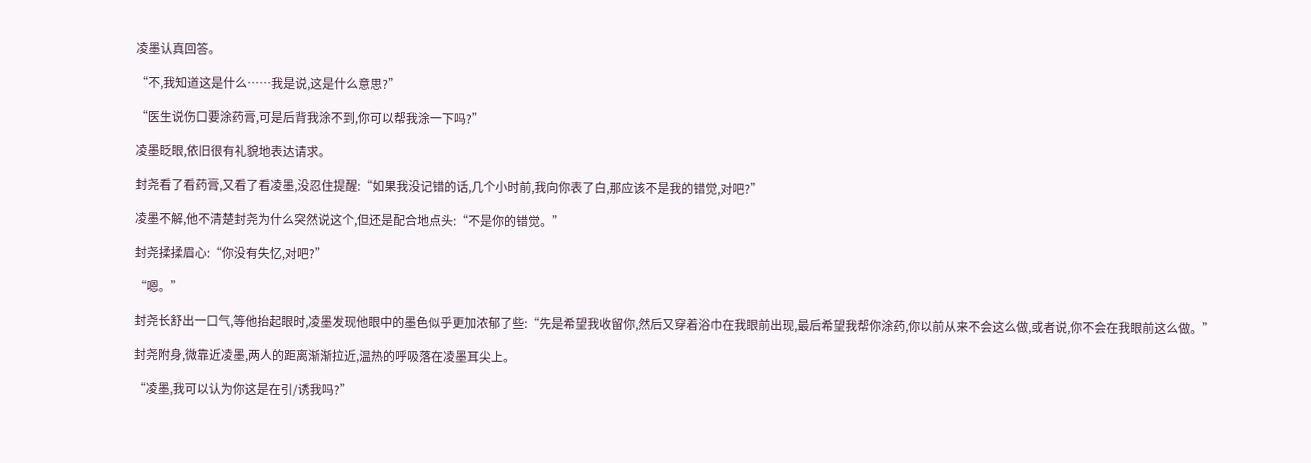凌墨认真回答。

“不,我知道这是什么……我是说,这是什么意思?”

“医生说伤口要涂药膏,可是后背我涂不到,你可以帮我涂一下吗?”

凌墨眨眼,依旧很有礼貌地表达请求。

封尧看了看药膏,又看了看凌墨,没忍住提醒:“如果我没记错的话,几个小时前,我向你表了白,那应该不是我的错觉,对吧?”

凌墨不解,他不清楚封尧为什么突然说这个,但还是配合地点头:“不是你的错觉。”

封尧揉揉眉心:“你没有失忆,对吧?”

“嗯。”

封尧长舒出一口气,等他抬起眼时,凌墨发现他眼中的墨色似乎更加浓郁了些:“先是希望我收留你,然后又穿着浴巾在我眼前出现,最后希望我帮你涂药,你以前从来不会这么做,或者说,你不会在我眼前这么做。”

封尧附身,微靠近凌墨,两人的距离渐渐拉近,温热的呼吸落在凌墨耳尖上。

“凌墨,我可以认为你这是在引/诱我吗?”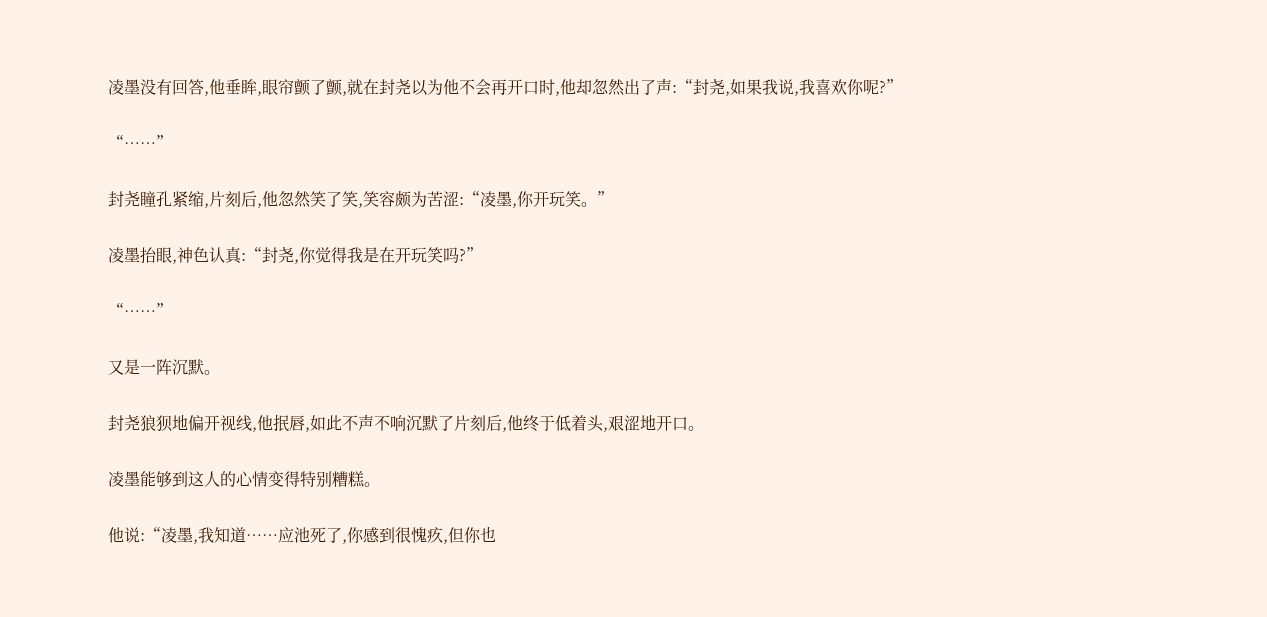凌墨没有回答,他垂眸,眼帘颤了颤,就在封尧以为他不会再开口时,他却忽然出了声:“封尧,如果我说,我喜欢你呢?”

“……”

封尧瞳孔紧缩,片刻后,他忽然笑了笑,笑容颇为苦涩:“凌墨,你开玩笑。”

凌墨抬眼,神色认真:“封尧,你觉得我是在开玩笑吗?”

“……”

又是一阵沉默。

封尧狼狈地偏开视线,他抿唇,如此不声不响沉默了片刻后,他终于低着头,艰涩地开口。

凌墨能够到这人的心情变得特别糟糕。

他说:“凌墨,我知道……应池死了,你感到很愧疚,但你也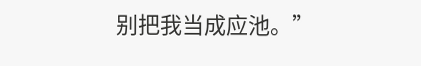别把我当成应池。”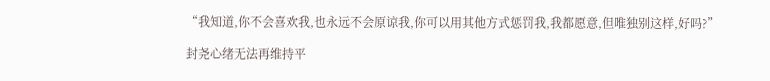“我知道,你不会喜欢我,也永远不会原谅我,你可以用其他方式惩罚我,我都愿意,但唯独别这样,好吗?”

封尧心绪无法再维持平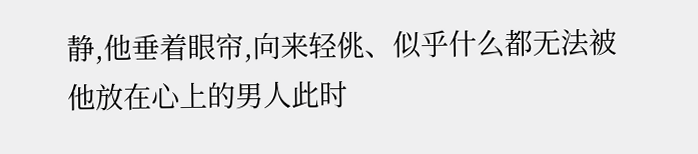静,他垂着眼帘,向来轻佻、似乎什么都无法被他放在心上的男人此时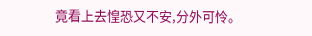竟看上去惶恐又不安,分外可怜。